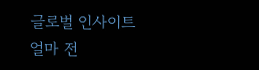글로벌 인사이트
얼마 전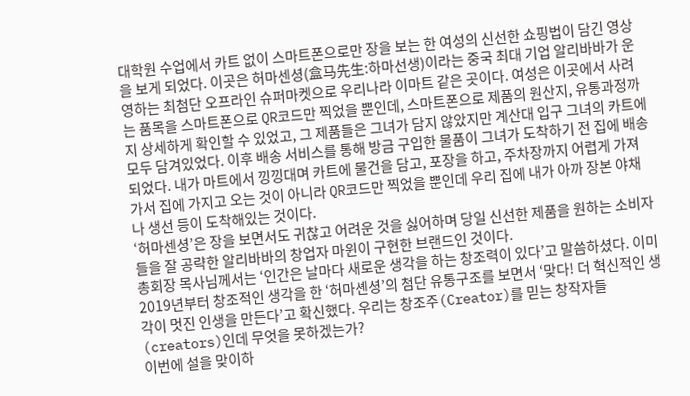대학원 수업에서 카트 없이 스마트폰으로만 장을 보는 한 여성의 신선한 쇼핑법이 담긴 영상을 보게 되었다. 이곳은 허마센셩(盒马先生:하마선생)이라는 중국 최대 기업 알리바바가 운영하는 최첨단 오프라인 슈퍼마켓으로 우리나라 이마트 같은 곳이다. 여성은 이곳에서 사려는 품목을 스마트폰으로 QR코드만 찍었을 뿐인데, 스마트폰으로 제품의 원산지, 유통과정까지 상세하게 확인할 수 있었고, 그 제품들은 그녀가 담지 않았지만 계산대 입구 그녀의 카트에 모두 담겨있었다. 이후 배송 서비스를 통해 방금 구입한 물품이 그녀가 도착하기 전 집에 배송되었다. 내가 마트에서 낑낑대며 카트에 물건을 담고, 포장을 하고, 주차장까지 어렵게 가져가서 집에 가지고 오는 것이 아니라 QR코드만 찍었을 뿐인데 우리 집에 내가 아까 장본 야채나 생선 등이 도착해있는 것이다.
‘허마센셩’은 장을 보면서도 귀찮고 어려운 것을 싫어하며 당일 신선한 제품을 원하는 소비자들을 잘 공략한 알리바바의 창업자 마윈이 구현한 브랜드인 것이다.
총회장 목사님께서는 ‘인간은 날마다 새로운 생각을 하는 창조력이 있다’고 말씀하셨다. 이미 2019년부터 창조적인 생각을 한 ‘허마셴셩’의 첨단 유통구조를 보면서 ‘맞다! 더 혁신적인 생각이 멋진 인생을 만든다’고 확신했다. 우리는 창조주(Creator)를 믿는 창작자들(creators)인데 무엇을 못하겠는가?
이번에 설을 맞이하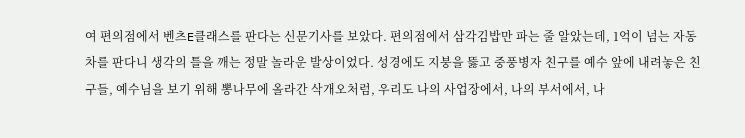여 편의점에서 벤츠E클래스를 판다는 신문기사를 보았다. 편의점에서 삼각김밥만 파는 줄 알았는데, 1억이 넘는 자동차를 판다니 생각의 틀을 깨는 정말 놀라운 발상이었다. 성경에도 지붕을 뚫고 중풍병자 친구를 예수 앞에 내려놓은 친구들, 예수님을 보기 위해 뽕나무에 올라간 삭개오처럼, 우리도 나의 사업장에서, 나의 부서에서, 나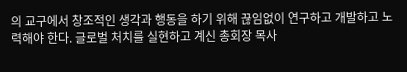의 교구에서 창조적인 생각과 행동을 하기 위해 끊임없이 연구하고 개발하고 노력해야 한다. 글로벌 처치를 실현하고 계신 총회장 목사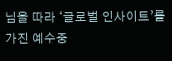님을 따라 ‘글로벌 인사이트’를 가진 예수중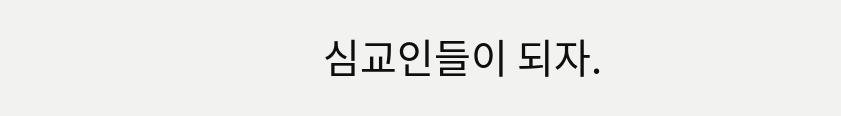심교인들이 되자.